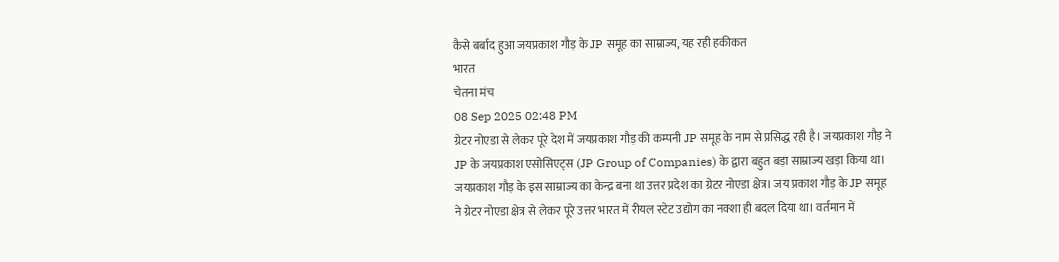कैसे बर्बाद हुआ जयप्रकाश गौड़ के JP समूह का साम्राज्य, यह रही हकीकत
भारत
चेतना मंच
08 Sep 2025 02:48 PM
ग्रेटर नोएडा से लेकर पूरे देश में जयप्रकाश गौड़ की कम्पनी JP समूह के नाम से प्रसिद्ध रही है। जयप्रकाश गौड़ ने JP के जयप्रकाश एसोसिएट्स (JP Group of Companies) के द्वारा बहुत बड़ा साम्राज्य खड़ा किया था। जयप्रकाश गौड़ के इस साम्राज्य का केन्द्र बना था उत्तर प्रदेश का ग्रेटर नोएडा क्षेत्र। जय प्रकाश गौड़ के JP समूह ने ग्रेटर नोएडा क्षेत्र से लेकर पूरे उत्तर भारत में रीयल स्टेट उद्योग का नक्शा ही बदल दिया था। वर्तमान में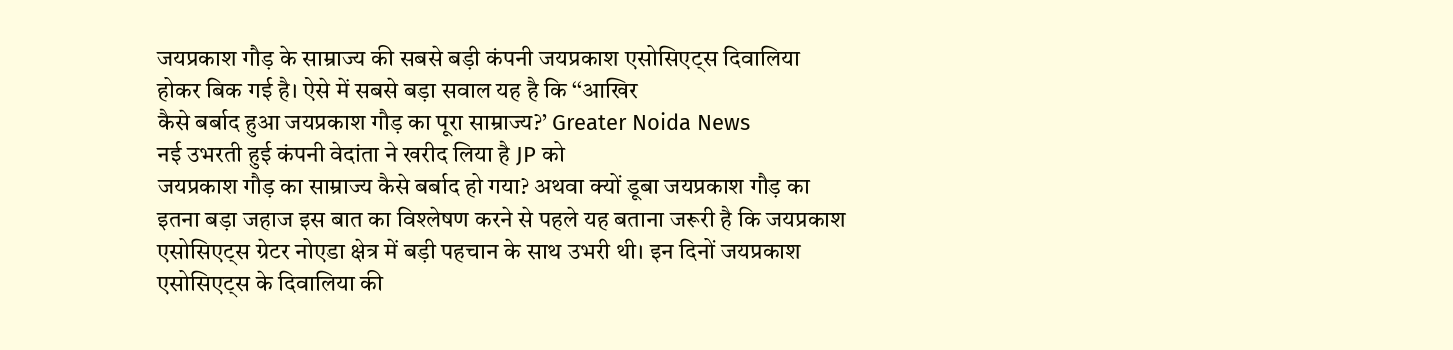जयप्रकाश गौड़ के साम्राज्य की सबसे बड़ी कंपनी जयप्रकाश एसोसिएट्स दिवालिया होकर बिक गई है। ऐसे में सबसे बड़ा सवाल यह है कि ‘‘आखिर
कैसे बर्बाद हुआ जयप्रकाश गौड़ का पूरा साम्राज्य?’ Greater Noida News
नई उभरती हुई कंपनी वेदांता ने खरीद लिया है JP को
जयप्रकाश गौड़ का साम्राज्य कैसे बर्बाद हो गया? अथवा क्यों डूबा जयप्रकाश गौड़ का इतना बड़ा जहाज इस बात का विश्लेषण करने से पहले यह बताना जरूरी है कि जयप्रकाश एसोसिएट्स ग्रेटर नोएडा क्षेत्र में बड़ी पहचान के साथ उभरी थी। इन दिनों जयप्रकाश एसोसिएट्स के दिवालिया की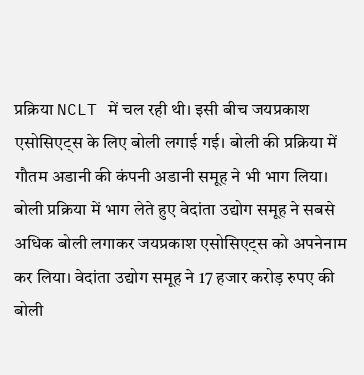प्रक्रिया NCLT में चल रही थी। इसी बीच जयप्रकाश एसोसिएट्स के लिए बोली लगाई गई। बोली की प्रक्रिया में गौतम अडानी की कंपनी अडानी समूह ने भी भाग लिया। बोली प्रक्रिया में भाग लेते हुए वेदांता उद्योग समूह ने सबसे अधिक बोली लगाकर जयप्रकाश एसोसिएट्स को अपनेनाम कर लिया। वेदांता उद्योग समूह ने 17 हजार करोड़ रुपए की बोली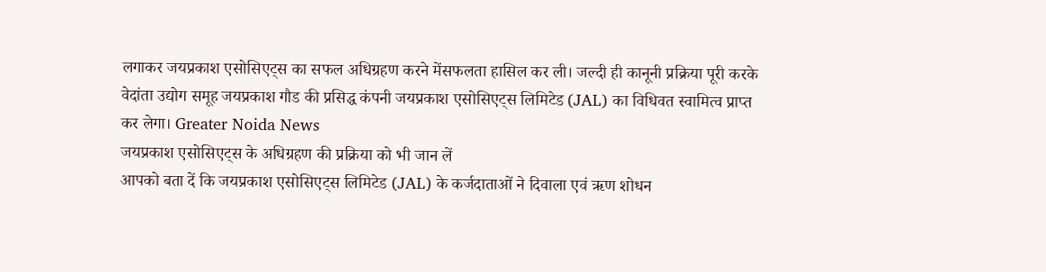लगाकर जयप्रकाश एसोसिएट्स का सफल अधिग्रहण करने मेंसफलता हासिल कर ली। जल्दी ही कानूनी प्रक्रिया पूरी करके वेदांता उद्योग समूह जयप्रकाश गौड की प्रसिद्ध कंपनी जयप्रकाश एसोसिएट्स लिमिटेड (JAL) का विधिवत स्वामित्व प्राप्त कर लेगा। Greater Noida News
जयप्रकाश एसोसिएट्स के अधिग्रहण की प्रक्रिया को भी जान लें
आपको बता दें कि जयप्रकाश एसोसिएट्स लिमिटेड (JAL) के कर्जदाताओं ने दिवाला एवं ऋण शोधन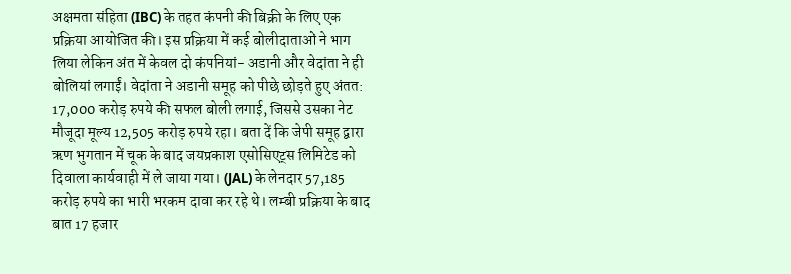अक्षमता संहिता (IBC) के तहत कंपनी की बिक्री के लिए एक प्रक्रिया आयोजित की। इस प्रक्रिया में कई बोलीदाताओं ने भाग लिया लेकिन अंत में केवल दो कंपनियां- अडानी और वेदांता ने ही बोलियां लगाईं। वेदांता ने अडानी समूह को पीछे छोड़ते हुए अंतत: 17,000 करोड़ रुपये की सफल बोली लगाई, जिससे उसका नेट मौजूदा मूल्य 12,505 करोड़ रुपये रहा। बता दें कि जेपी समूह द्वारा ऋण भुगतान में चूक के बाद जयप्रकाश एसोसिएट्स लिमिटेड को दिवाला कार्यवाही में ले जाया गया। (JAL) के लेनदार 57,185 करोड़ रुपये का भारी भरकम दावा कर रहे थे। लम्बी प्रक्रिया के बाद बात 17 हजार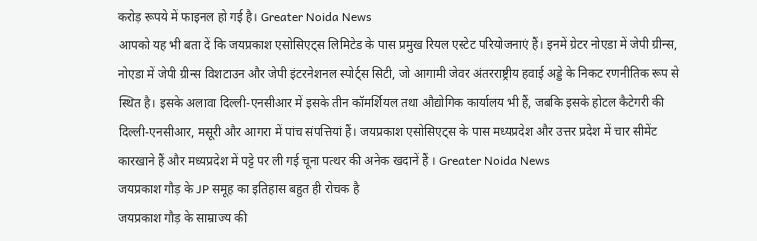करोड़ रूपये में फाइनल हो गई है। Greater Noida News
आपको यह भी बता दें कि जयप्रकाश एसोसिएट्स लिमिटेड के पास प्रमुख रियल एस्टेट परियोजनाएं हैं। इनमें ग्रेटर नोएडा में जेपी ग्रीन्स, नोएडा में जेपी ग्रीन्स विशटाउन और जेपी इंटरनेशनल स्पोर्ट्स सिटी, जो आगामी जेवर अंतरराष्ट्रीय हवाई अड्डे के निकट रणनीतिक रूप से स्थित है। इसके अलावा दिल्ली-एनसीआर में इसके तीन कॉमर्शियल तथा औद्योगिक कार्यालय भी हैं, जबकि इसके होटल कैटेगरी की दिल्ली-एनसीआर, मसूरी और आगरा में पांच संपत्तियां हैं। जयप्रकाश एसोसिएट्स के पास मध्यप्रदेश और उत्तर प्रदेश में चार सीमेंट कारखाने हैं और मध्यप्रदेश में पट्टे पर ली गई चूना पत्थर की अनेक खदानें हैं । Greater Noida News
जयप्रकाश गौड़ के JP समूह का इतिहास बहुत ही रोचक है
जयप्रकाश गौड़ के साम्राज्य की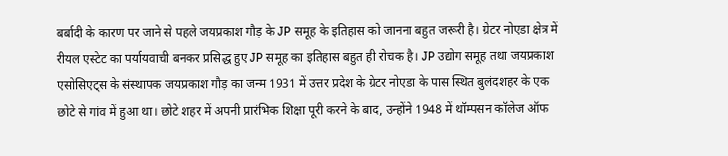बर्बादी के कारण पर जाने से पहले जयप्रकाश गौड़ के JP समूह के इतिहास को जानना बहुत जरूरी है। ग्रेटर नोएडा क्षेत्र में रीयल एस्टेट का पर्यायवाची बनकर प्रसिद्ध हुए JP समूह का इतिहास बहुत ही रोचक है। JP उद्योग समूह तथा जयप्रकाश एसोसिएट्स के संस्थापक जयप्रकाश गौड़ का जन्म 1931 में उत्तर प्रदेश के ग्रेटर नोएडा के पास स्थित बुलंदशहर के एक छोटे से गांव में हुआ था। छोटे शहर में अपनी प्रारंभिक शिक्षा पूरी करने के बाद, उन्होंने 1948 में थॉम्पसन कॉलेज ऑफ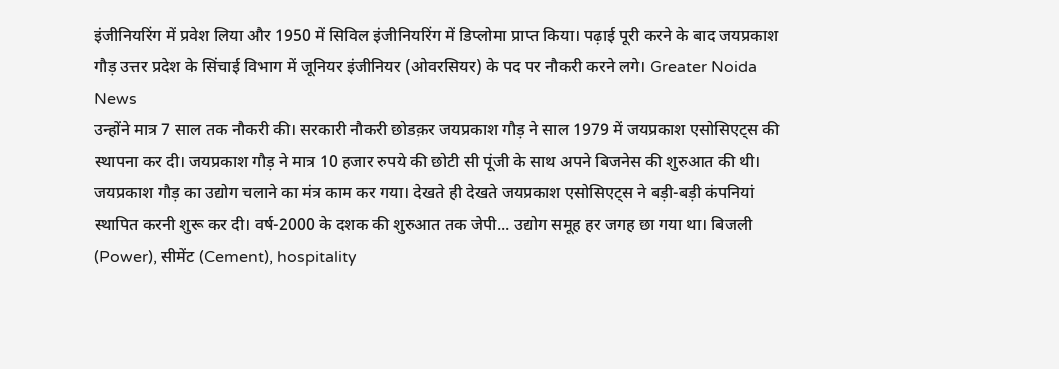इंजीनियरिंग में प्रवेश लिया और 1950 में सिविल इंजीनियरिंग में डिप्लोमा प्राप्त किया। पढ़ाई पूरी करने के बाद जयप्रकाश गौड़ उत्तर प्रदेश के सिंचाई विभाग में जूनियर इंजीनियर (ओवरसियर) के पद पर नौकरी करने लगे। Greater Noida News
उन्होंने मात्र 7 साल तक नौकरी की। सरकारी नौकरी छोडक़र जयप्रकाश गौड़ ने साल 1979 में जयप्रकाश एसोसिएट्स की स्थापना कर दी। जयप्रकाश गौड़ ने मात्र 10 हजार रुपये की छोटी सी पूंजी के साथ अपने बिजनेस की शुरुआत की थी। जयप्रकाश गौड़ का उद्योग चलाने का मंत्र काम कर गया। देखते ही देखते जयप्रकाश एसोसिएट्स ने बड़ी-बड़ी कंपनियां स्थापित करनी शुरू कर दी। वर्ष-2000 के दशक की शुरुआत तक जेपी... उद्योग समूह हर जगह छा गया था। बिजली (Power), सीमेंट (Cement), hospitality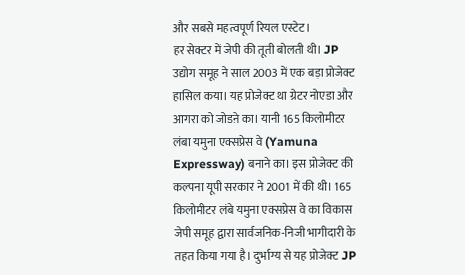और सबसे महत्वपूर्ण रियल एस्टेट।
हर सेक्टर में जेपी की तूती बोलती थी। JP उद्योग समूह ने साल 2003 में एक बड़ा प्रोजेक्ट हासिल कया। यह प्रोजेक्ट था ग्रेटर नोएडा और आगरा को जोडऩे का। यानी 165 किलोमीटर लंबा यमुना एक्सप्रेस वे (Yamuna Expressway) बनाने का। इस प्रोजेक्ट की कल्पना यूपी सरकार ने 2001 में की थी। 165 किलोमीटर लंबे यमुना एक्सप्रेस वे का विकास जेपी समूह द्वारा सार्वजनिक-निजी भागीदारी के तहत किया गया है। दुर्भाग्य से यह प्रोजेक्ट JP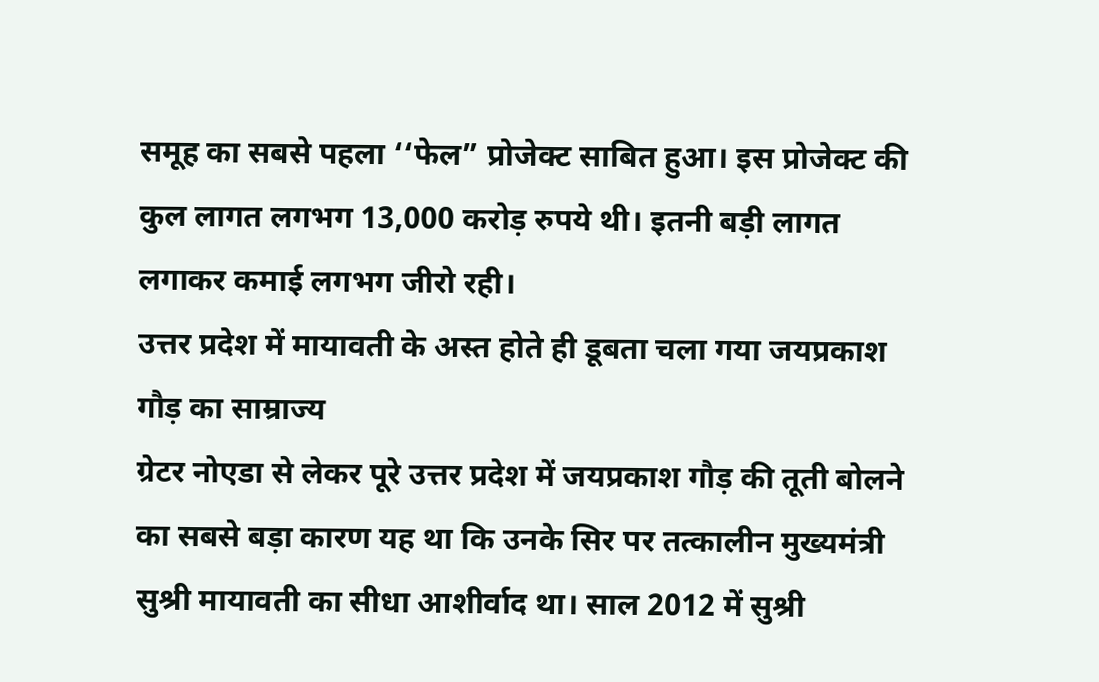समूह का सबसे पहला ‘‘फेल” प्रोजेक्ट साबित हुआ। इस प्रोजेक्ट की कुल लागत लगभग 13,000 करोड़ रुपये थी। इतनी बड़ी लागत लगाकर कमाई लगभग जीरो रही।
उत्तर प्रदेश में मायावती के अस्त होते ही डूबता चला गया जयप्रकाश गौड़ का साम्राज्य
ग्रेटर नोएडा से लेकर पूरे उत्तर प्रदेश में जयप्रकाश गौड़ की तूती बोलने का सबसे बड़ा कारण यह था कि उनके सिर पर तत्कालीन मुख्यमंत्री सुश्री मायावती का सीधा आशीर्वाद था। साल 2012 में सुश्री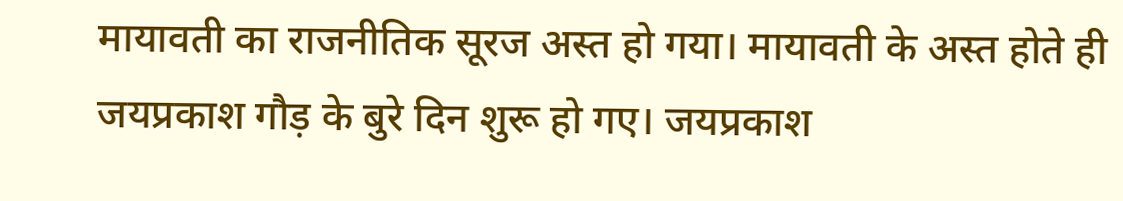मायावती का राजनीतिक सूरज अस्त हो गया। मायावती के अस्त होते ही जयप्रकाश गौड़ के बुरे दिन शुरू हो गए। जयप्रकाश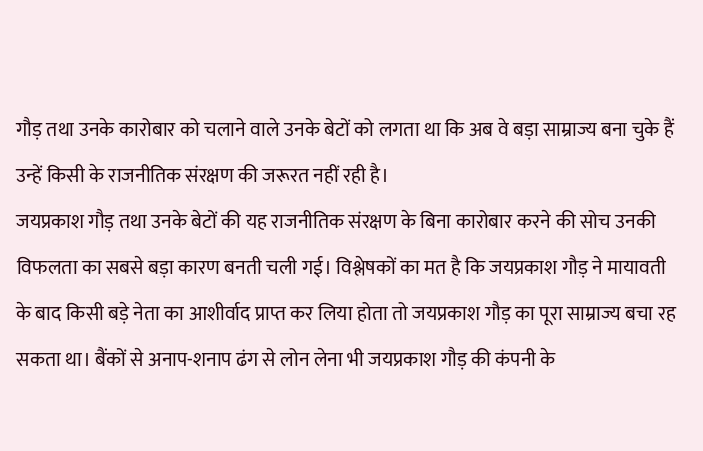गौड़ तथा उनके कारोबार को चलाने वाले उनके बेटों को लगता था कि अब वे बड़ा साम्राज्य बना चुके हैं उन्हें किसी के राजनीतिक संरक्षण की जरूरत नहीं रही है।
जयप्रकाश गौड़ तथा उनके बेटों की यह राजनीतिक संरक्षण के बिना कारोबार करने की सोच उनकी विफलता का सबसे बड़ा कारण बनती चली गई। विश्लेषकों का मत है कि जयप्रकाश गौड़ ने मायावती के बाद किसी बड़े नेता का आशीर्वाद प्राप्त कर लिया होता तो जयप्रकाश गौड़ का पूरा साम्राज्य बचा रह सकता था। बैंकों से अनाप-शनाप ढंग से लोन लेना भी जयप्रकाश गौड़ की कंपनी के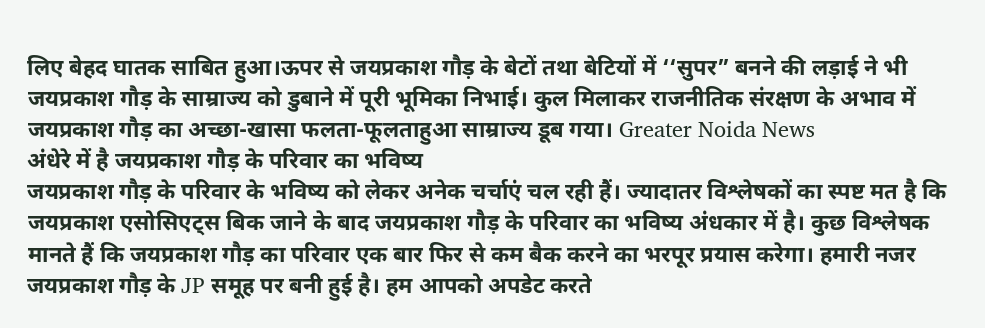लिए बेहद घातक साबित हुआ।ऊपर से जयप्रकाश गौड़ के बेटों तथा बेटियों में ‘‘सुपर” बनने की लड़ाई ने भी जयप्रकाश गौड़ के साम्राज्य को डुबाने में पूरी भूमिका निभाई। कुल मिलाकर राजनीतिक संरक्षण के अभाव में जयप्रकाश गौड़ का अच्छा-खासा फलता-फूलताहुआ साम्राज्य डूब गया। Greater Noida News
अंधेरे में है जयप्रकाश गौड़ के परिवार का भविष्य
जयप्रकाश गौड़ के परिवार के भविष्य को लेकर अनेक चर्चाएं चल रही हैं। ज्यादातर विश्लेषकों का स्पष्ट मत है कि जयप्रकाश एसोसिएट्स बिक जाने के बाद जयप्रकाश गौड़ के परिवार का भविष्य अंधकार में है। कुछ विश्लेषक मानते हैं कि जयप्रकाश गौड़ का परिवार एक बार फिर से कम बैक करने का भरपूर प्रयास करेगा। हमारी नजर जयप्रकाश गौड़ के JP समूह पर बनी हुई है। हम आपको अपडेट करते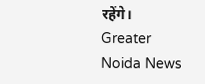रहेंगे। Greater Noida News